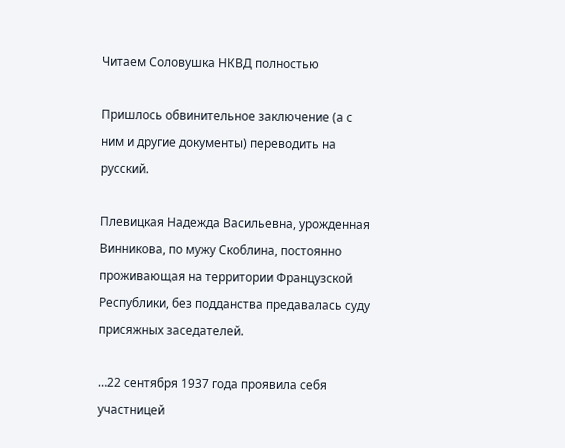Читаем Соловушка НКВД полностью

Пришлось обвинительное заключение (а с ним и другие документы) переводить на русский.

Плевицкая Надежда Васильевна, урожденная Винникова, по мужу Скоблина, постоянно проживающая на территории Французской Республики, без подданства предавалась суду присяжных заседателей.

…22 сентября 1937 года проявила себя участницей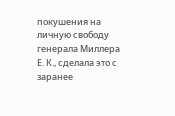покушения на личную свободу генерала Миллера Е. К., сделала это с заранее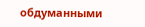обдуманными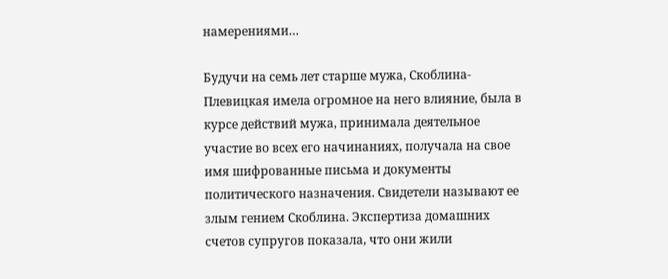намерениями…

Будучи на семь лет старше мужа, Скоблина-Плевицкая имела огромное на него влияние, была в курсе действий мужа, принимала деятельное участие во всех его начинаниях, получала на свое имя шифрованные письма и документы политического назначения. Свидетели называют ее злым гением Скоблина. Экспертиза домашних счетов супругов показала, что они жили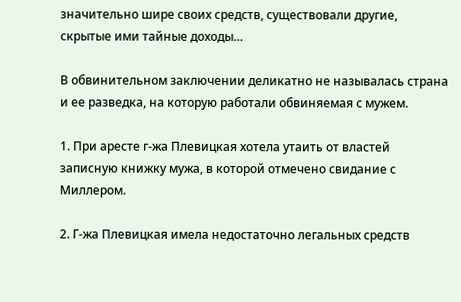значительно шире своих средств, существовали другие, скрытые ими тайные доходы…

В обвинительном заключении деликатно не называлась страна и ее разведка, на которую работали обвиняемая с мужем.

1. При аресте г-жа Плевицкая хотела утаить от властей записную книжку мужа, в которой отмечено свидание с Миллером.

2. Г-жа Плевицкая имела недостаточно легальных средств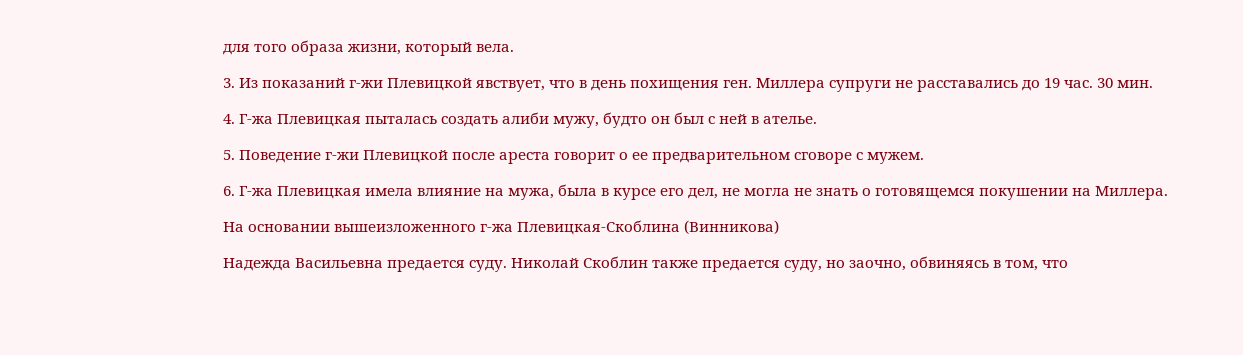для того образа жизни, который вела.

3. Из показаний г-жи Плевицкой явствует, что в день похищения ген. Миллера супруги не расставались до 19 час. 30 мин.

4. Г-жа Плевицкая пыталась создать алиби мужу, будто он был с ней в ателье.

5. Поведение г-жи Плевицкой после ареста говорит о ее предварительном сговоре с мужем.

6. Г-жа Плевицкая имела влияние на мужа, была в курсе его дел, не могла не знать о готовящемся покушении на Миллера.

На основании вышеизложенного г-жа Плевицкая-Скоблина (Винникова)

Надежда Васильевна предается суду. Николай Скоблин также предается суду, но заочно, обвиняясь в том, что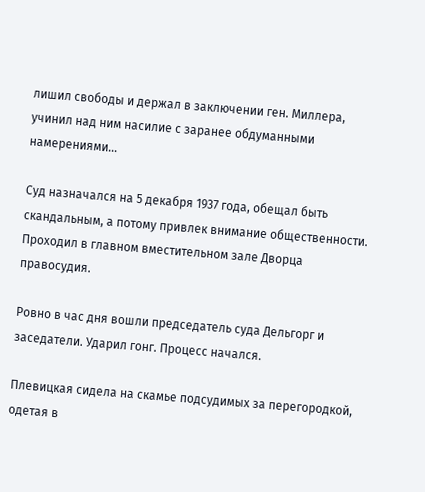лишил свободы и держал в заключении ген. Миллера, учинил над ним насилие с заранее обдуманными намерениями…

Суд назначался на 5 декабря 1937 года, обещал быть скандальным, а потому привлек внимание общественности. Проходил в главном вместительном зале Дворца правосудия.

Ровно в час дня вошли председатель суда Дельгорг и заседатели. Ударил гонг. Процесс начался.

Плевицкая сидела на скамье подсудимых за перегородкой, одетая в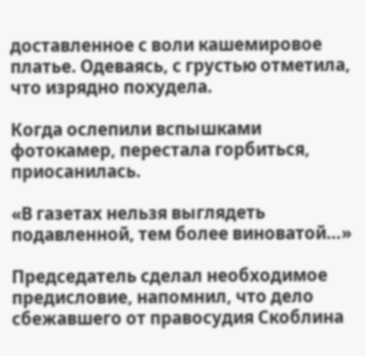доставленное с воли кашемировое платье. Одеваясь, с грустью отметила, что изрядно похудела.

Когда ослепили вспышками фотокамер, перестала горбиться, приосанилась.

«В газетах нельзя выглядеть подавленной, тем более виноватой…»

Председатель сделал необходимое предисловие, напомнил, что дело сбежавшего от правосудия Скоблина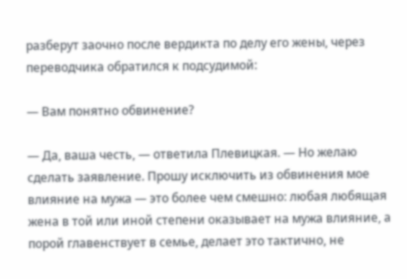разберут заочно после вердикта по делу его жены, через переводчика обратился к подсудимой:

— Вам понятно обвинение?

— Да, ваша честь, — ответила Плевицкая. — Но желаю сделать заявление. Прошу исключить из обвинения мое влияние на мужа — это более чем смешно: любая любящая жена в той или иной степени оказывает на мужа влияние, а порой главенствует в семье, делает это тактично, не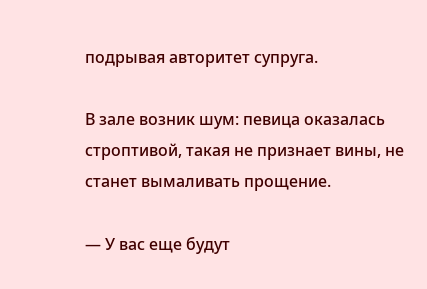подрывая авторитет супруга.

В зале возник шум: певица оказалась строптивой, такая не признает вины, не станет вымаливать прощение.

— У вас еще будут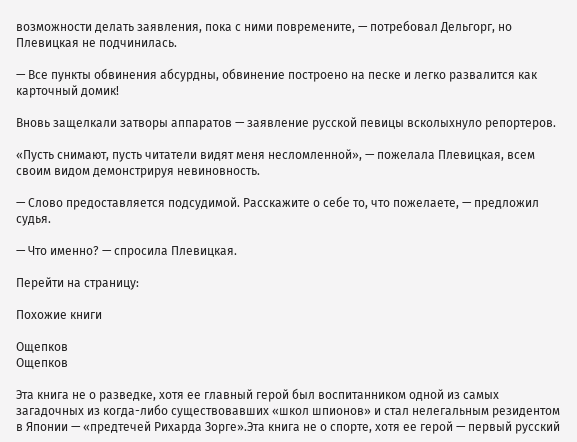возможности делать заявления, пока с ними повремените, — потребовал Дельгорг, но Плевицкая не подчинилась.

— Все пункты обвинения абсурдны, обвинение построено на песке и легко развалится как карточный домик!

Вновь защелкали затворы аппаратов — заявление русской певицы всколыхнуло репортеров.

«Пусть снимают, пусть читатели видят меня несломленной», — пожелала Плевицкая, всем своим видом демонстрируя невиновность.

— Слово предоставляется подсудимой. Расскажите о себе то, что пожелаете, — предложил судья.

— Что именно? — спросила Плевицкая.

Перейти на страницу:

Похожие книги

Ощепков
Ощепков

Эта книга не о разведке, хотя ее главный герой был воспитанником одной из самых загадочных из когда-либо существовавших «школ шпионов» и стал нелегальным резидентом в Японии — «предтечей Рихарда Зорге».Эта книга не о спорте, хотя ее герой — первый русский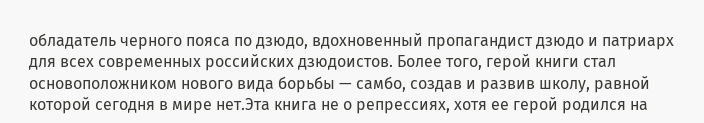обладатель черного пояса по дзюдо, вдохновенный пропагандист дзюдо и патриарх для всех современных российских дзюдоистов. Более того, герой книги стал основоположником нового вида борьбы — самбо, создав и развив школу, равной которой сегодня в мире нет.Эта книга не о репрессиях, хотя ее герой родился на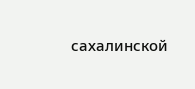сахалинской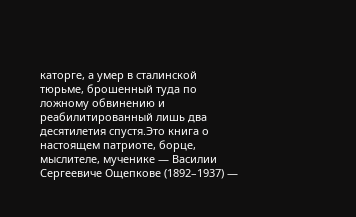каторге, а умер в сталинской тюрьме, брошенный туда по ложному обвинению и реабилитированный лишь два десятилетия спустя.Это книга о настоящем патриоте, борце, мыслителе, мученике — Василии Сергеевиче Ощепкове (1892–1937) —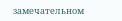замечательном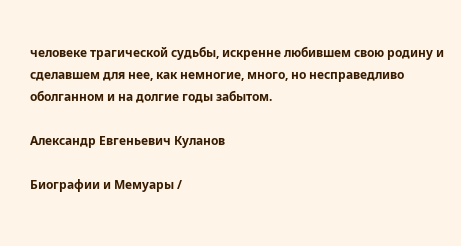человеке трагической судьбы, искренне любившем свою родину и сделавшем для нее, как немногие, много, но несправедливо оболганном и на долгие годы забытом.

Александр Евгеньевич Куланов

Биографии и Мемуары /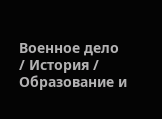Военное дело / История / Образование и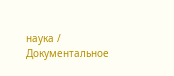наука / Документальное